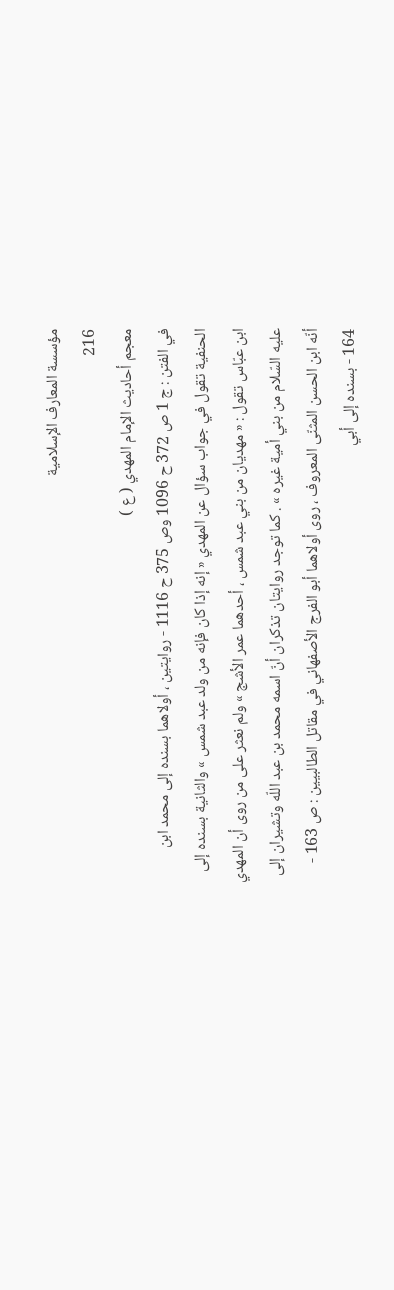مؤسسة المعارف الإسلامية
216
معجم أحاديث الإمام المهدي ( ع )
في الفتن : ج 1 ص 372 ح 1096 وص 375 ح 1116 - روايتين ، أولاهما بسنده إلى محمد ابن الحنفية تقول في جواب سؤال عن المهدي « إنه إذا كان فإنه من ولد عبد شمس » والثانية بسنده إلى ابن عبّاس تقول : « مهديان من بني عبد شمس ، أحدهما عمر الأشج » ولم نعثر على من روى أن المهدي عليه السّلام من بني أمية غيره » . كما توجد روايتان تذكران أنّ اسمه محمد بن عبد اللّه وتشيران إلى أنّه ابن الحسن المثنّى المعروف ، روى أولاهما أبو الفرج الأصفهاني في مقاتل الطالبيين : ص 163 - 164 - بسنده إلى أبي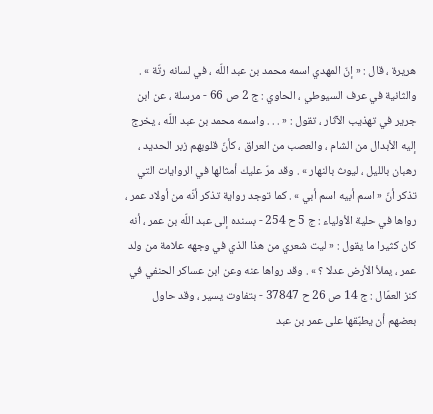هريرة ، قال : « إنّ المهدي اسمه محمد بن عبد اللّه ، في لسانه رتّة » . والثانية في عرف السيوطي ، الحاوي : ج 2 ص 66 - مرسلة ، عن ابن جرير في تهذيب الآثار ، تقول : « . . . واسمه محمد بن عبد اللّه ، يخرج إليه الأبدال من الشام ، والعصب من العراق ، كأنّ قلوبهم زبر الحديد ، رهبان بالليل ، ليوث بالنهار » . وقد مرّ عليك أمثالها في الروايات التي تذكر أنّ « اسم أبيه اسم أبي » . كما توجد رواية تذكر أنّه من أولاد عمر ، رواها في حلية الأولياء : ج 5 ح 254 - بسنده إلى عبد اللّه بن عمر ، أنه كان كثيرا ما يقول : « ليت شعري من هذا الذي في وجهه علامة من ولد عمر ، يملأ الأرض عدلا ؟ » . وقد رواها عنه وعن ابن عساكر الحنفي في كنز العمّال : ج 14 ص 26 ح 37847 - بتفاوت يسير ، وقد حاول بعضهم أن يطبّقها على عمر بن عبد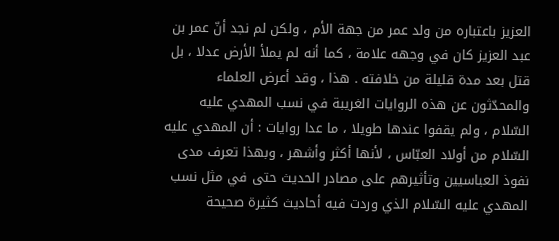العزيز باعتباره من ولد عمر من جهة الأم ، ولكن لم نجد أنّ عمر بن عبد العزيز كان في وجهه علامة ، كما أنه لم يملأ الأرض عدلا ، بل قتل بعد مدة قليلة من خلافته . هذا ، وقد أعرض العلماء والمحدّثون عن هذه الروايات الغريبة في نسب المهدي عليه السّلام ، ولم يقفوا عندها طويلا ، ما عدا روايات : أن المهدي عليه السّلام من أولاد العبّاس ، لأنها أكثر وأشهر ، وبهذا تعرف مدى نفوذ العباسيين وتأثيرهم على مصادر الحديث حتى في مثل نسب المهدي عليه السّلام الذي وردت فيه أحاديث كثيرة صحيحة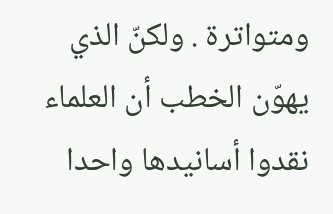ومتواترة . ولكنّ الذي يهوّن الخطب أن العلماء نقدوا أسانيدها واحدا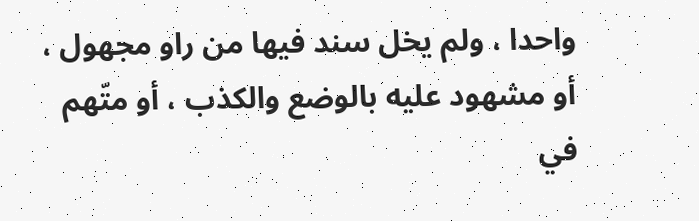واحدا ، ولم يخل سند فيها من راو مجهول ، أو مشهود عليه بالوضع والكذب ، أو متّهم في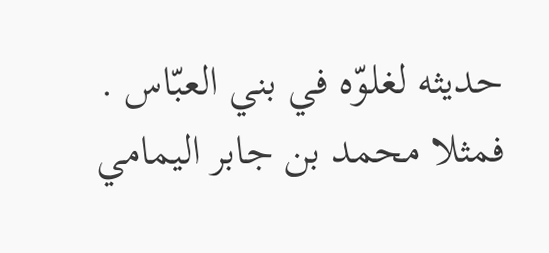حديثه لغلوّه في بني العبّاس . فمثلا محمد بن جابر اليمامي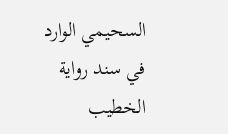السحيمي الوارد في سند رواية الخطيب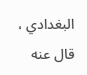البغدادي ، قال عنه